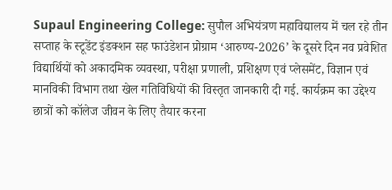Supaul Engineering College: सुपौल अभियंत्रण महाविद्यालय में चल रहे तीन सप्ताह के स्टूडेंट इंडक्शन सह फाउंडेशन प्रोग्राम ‘आरुण्य-2026’ के दूसरे दिन नव प्रवेशित विद्यार्थियों को अकादमिक व्यवस्था, परीक्षा प्रणाली, प्रशिक्षण एवं प्लेसमेंट, विज्ञान एवं मानविकी विभाग तथा खेल गतिविधियों की विस्तृत जानकारी दी गई. कार्यक्रम का उद्देश्य छात्रों को कॉलेज जीवन के लिए तैयार करना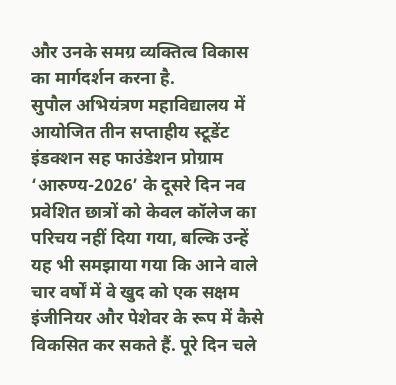और उनके समग्र व्यक्तित्व विकास का मार्गदर्शन करना है.
सुपौल अभियंत्रण महाविद्यालय में आयोजित तीन सप्ताहीय स्टूडेंट इंडक्शन सह फाउंडेशन प्रोग्राम ‘आरुण्य-2026’ के दूसरे दिन नव प्रवेशित छात्रों को केवल कॉलेज का परिचय नहीं दिया गया, बल्कि उन्हें यह भी समझाया गया कि आने वाले चार वर्षों में वे खुद को एक सक्षम इंजीनियर और पेशेवर के रूप में कैसे विकसित कर सकते हैं. पूरे दिन चले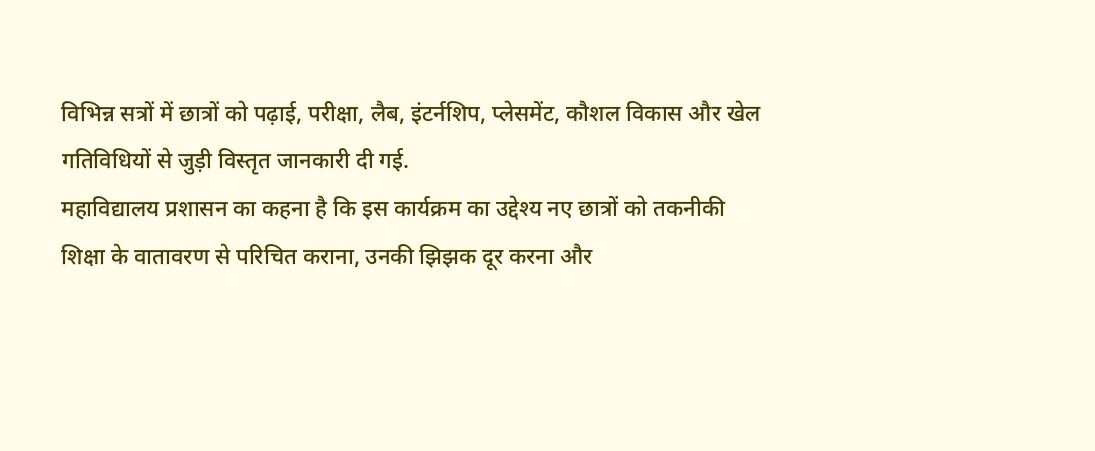विभिन्न सत्रों में छात्रों को पढ़ाई, परीक्षा, लैब, इंटर्नशिप, प्लेसमेंट, कौशल विकास और खेल गतिविधियों से जुड़ी विस्तृत जानकारी दी गई.
महाविद्यालय प्रशासन का कहना है कि इस कार्यक्रम का उद्देश्य नए छात्रों को तकनीकी शिक्षा के वातावरण से परिचित कराना, उनकी झिझक दूर करना और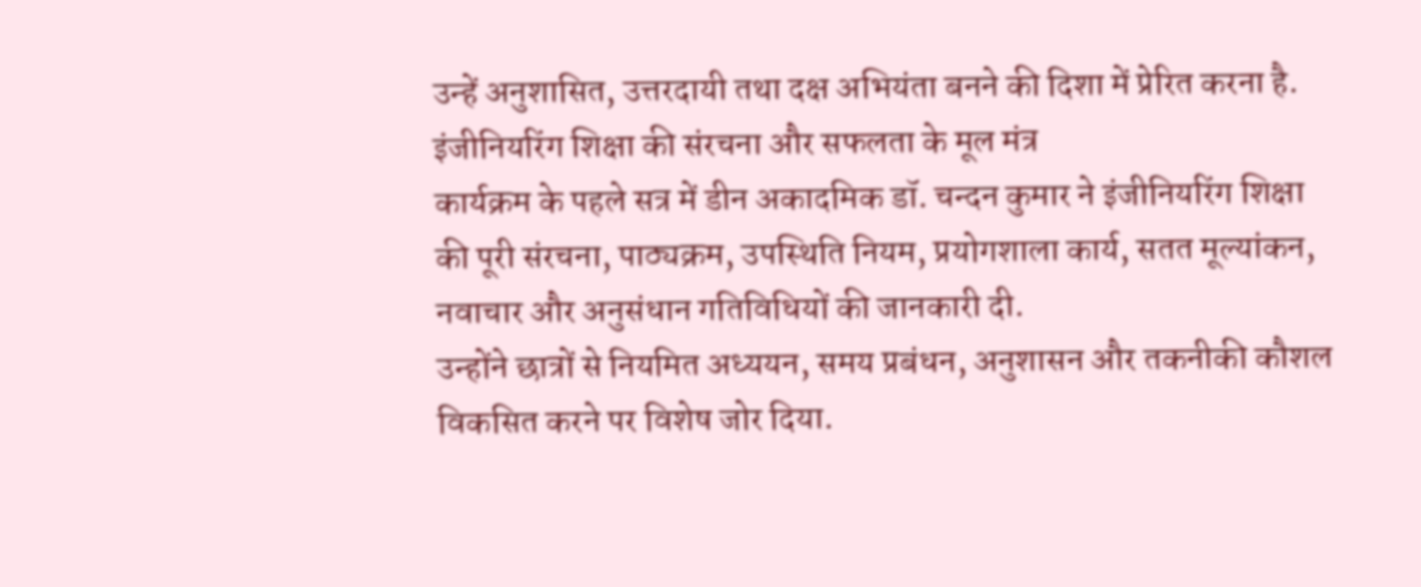उन्हें अनुशासित, उत्तरदायी तथा दक्ष अभियंता बनने की दिशा में प्रेरित करना है.
इंजीनियरिंग शिक्षा की संरचना और सफलता के मूल मंत्र
कार्यक्रम के पहले सत्र में डीन अकादमिक डॉ. चन्दन कुमार ने इंजीनियरिंग शिक्षा की पूरी संरचना, पाठ्यक्रम, उपस्थिति नियम, प्रयोगशाला कार्य, सतत मूल्यांकन, नवाचार और अनुसंधान गतिविधियों की जानकारी दी.
उन्होंने छात्रों से नियमित अध्ययन, समय प्रबंधन, अनुशासन और तकनीकी कौशल विकसित करने पर विशेष जोर दिया.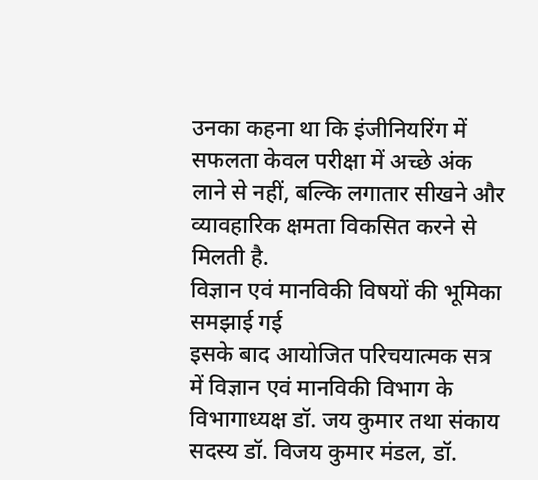उनका कहना था कि इंजीनियरिंग में सफलता केवल परीक्षा में अच्छे अंक लाने से नहीं, बल्कि लगातार सीखने और व्यावहारिक क्षमता विकसित करने से मिलती है.
विज्ञान एवं मानविकी विषयों की भूमिका समझाई गई
इसके बाद आयोजित परिचयात्मक सत्र में विज्ञान एवं मानविकी विभाग के विभागाध्यक्ष डॉ. जय कुमार तथा संकाय सदस्य डॉ. विजय कुमार मंडल, डॉ.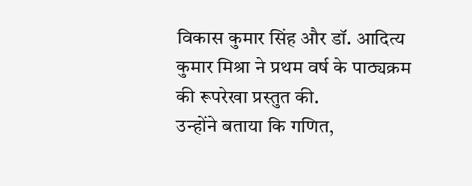विकास कुमार सिंह और डॉ. आदित्य कुमार मिश्रा ने प्रथम वर्ष के पाठ्यक्रम की रूपरेखा प्रस्तुत की.
उन्होंने बताया कि गणित,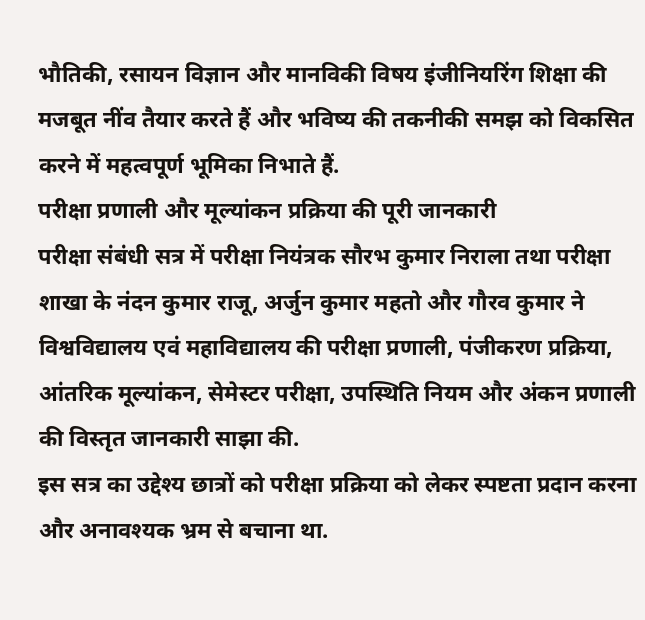भौतिकी, रसायन विज्ञान और मानविकी विषय इंजीनियरिंग शिक्षा की मजबूत नींव तैयार करते हैं और भविष्य की तकनीकी समझ को विकसित करने में महत्वपूर्ण भूमिका निभाते हैं.
परीक्षा प्रणाली और मूल्यांकन प्रक्रिया की पूरी जानकारी
परीक्षा संबंधी सत्र में परीक्षा नियंत्रक सौरभ कुमार निराला तथा परीक्षा शाखा के नंदन कुमार राजू, अर्जुन कुमार महतो और गौरव कुमार ने विश्वविद्यालय एवं महाविद्यालय की परीक्षा प्रणाली, पंजीकरण प्रक्रिया, आंतरिक मूल्यांकन, सेमेस्टर परीक्षा, उपस्थिति नियम और अंकन प्रणाली की विस्तृत जानकारी साझा की.
इस सत्र का उद्देश्य छात्रों को परीक्षा प्रक्रिया को लेकर स्पष्टता प्रदान करना और अनावश्यक भ्रम से बचाना था.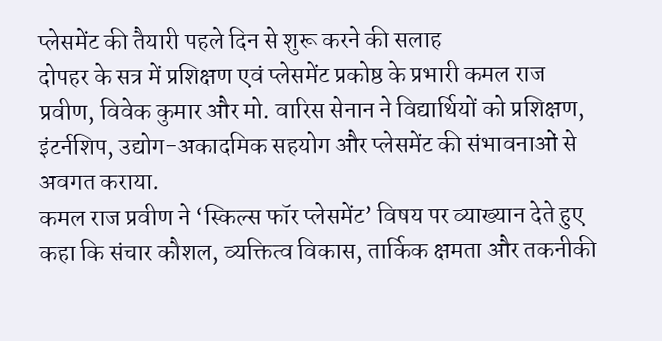प्लेसमेंट की तैयारी पहले दिन से शुरू करने की सलाह
दोपहर के सत्र में प्रशिक्षण एवं प्लेसमेंट प्रकोष्ठ के प्रभारी कमल राज प्रवीण, विवेक कुमार और मो. वारिस सेनान ने विद्यार्थियों को प्रशिक्षण, इंटर्नशिप, उद्योग-अकादमिक सहयोग और प्लेसमेंट की संभावनाओं से अवगत कराया.
कमल राज प्रवीण ने ‘स्किल्स फॉर प्लेसमेंट’ विषय पर व्याख्यान देते हुए कहा कि संचार कौशल, व्यक्तित्व विकास, तार्किक क्षमता और तकनीकी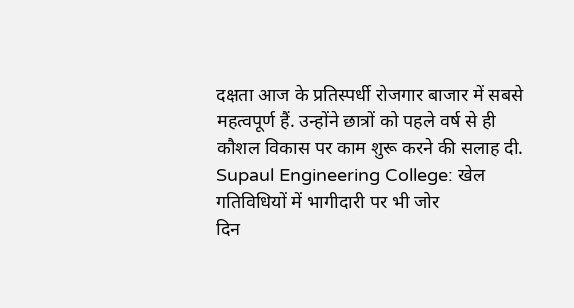दक्षता आज के प्रतिस्पर्धी रोजगार बाजार में सबसे महत्वपूर्ण हैं. उन्होंने छात्रों को पहले वर्ष से ही कौशल विकास पर काम शुरू करने की सलाह दी.
Supaul Engineering College: खेल गतिविधियों में भागीदारी पर भी जोर
दिन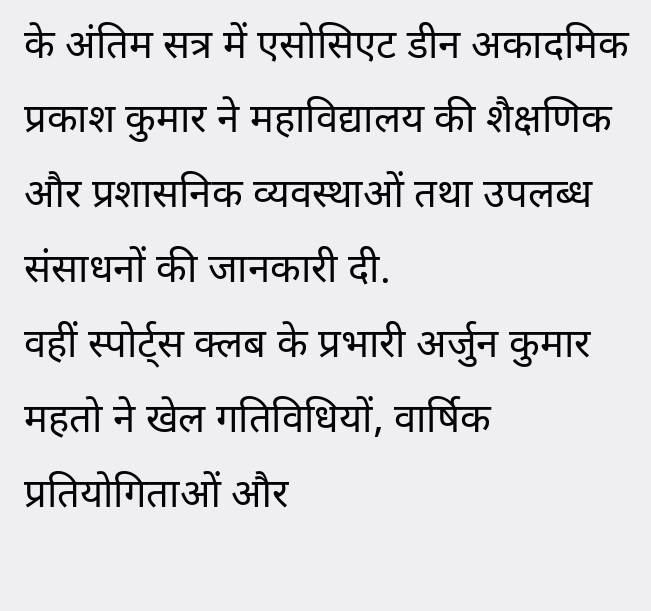के अंतिम सत्र में एसोसिएट डीन अकादमिक प्रकाश कुमार ने महाविद्यालय की शैक्षणिक और प्रशासनिक व्यवस्थाओं तथा उपलब्ध संसाधनों की जानकारी दी.
वहीं स्पोर्ट्स क्लब के प्रभारी अर्जुन कुमार महतो ने खेल गतिविधियों, वार्षिक प्रतियोगिताओं और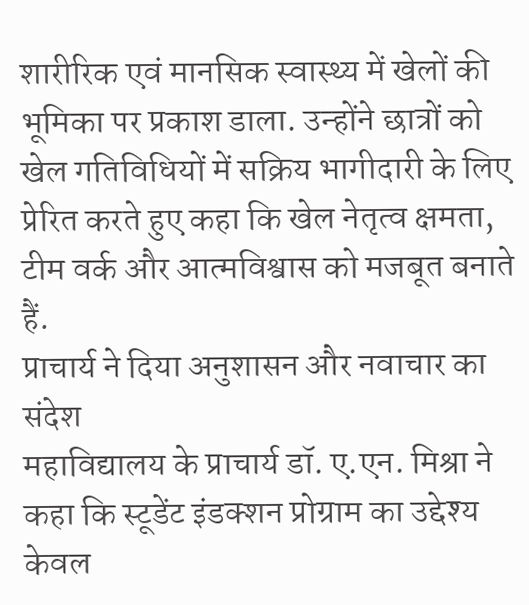शारीरिक एवं मानसिक स्वास्थ्य में खेलों की भूमिका पर प्रकाश डाला. उन्होंने छात्रों को खेल गतिविधियों में सक्रिय भागीदारी के लिए प्रेरित करते हुए कहा कि खेल नेतृत्व क्षमता, टीम वर्क और आत्मविश्वास को मजबूत बनाते हैं.
प्राचार्य ने दिया अनुशासन और नवाचार का संदेश
महाविद्यालय के प्राचार्य डॉ. ए.एन. मिश्रा ने कहा कि स्टूडेंट इंडक्शन प्रोग्राम का उद्देश्य केवल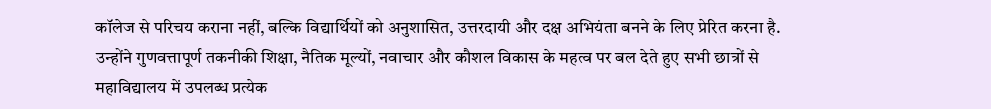कॉलेज से परिचय कराना नहीं, बल्कि विद्यार्थियों को अनुशासित, उत्तरदायी और दक्ष अभियंता बनने के लिए प्रेरित करना है.
उन्होंने गुणवत्तापूर्ण तकनीकी शिक्षा, नैतिक मूल्यों, नवाचार और कौशल विकास के महत्व पर बल देते हुए सभी छात्रों से महाविद्यालय में उपलब्ध प्रत्येक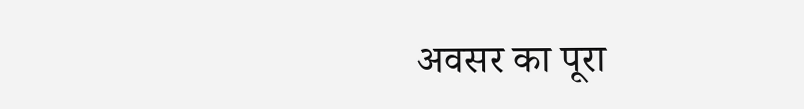अवसर का पूरा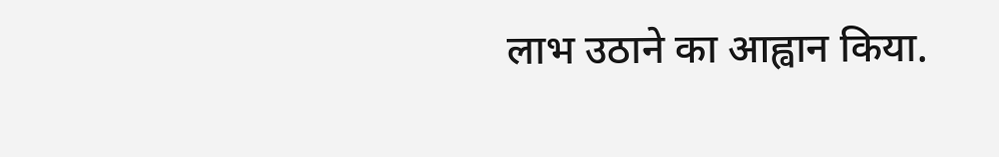लाभ उठाने का आह्वान किया.